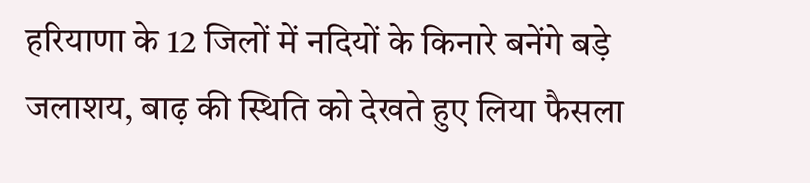हरियाणा के 12 जिलों में नदियों के किनारे बनेंगे बड़े जलाशय, बाढ़ की स्थिति को देखते हुए लिया फैसला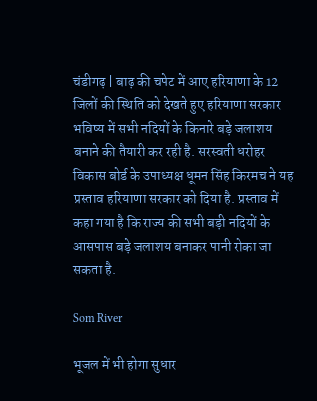चंडीगढ़ | बाढ़ की चपेट में आए हरियाणा के 12 जिलों की स्थिति को देखते हुए हरियाणा सरकार भविष्य में सभी नदियों के किनारे बड़े जलाशय बनाने की तैयारी कर रही है. सरस्वती धरोहर विकास बोर्ड के उपाध्यक्ष धूमन सिंह किरमच ने यह प्रस्ताव हरियाणा सरकार को दिया है. प्रस्ताव में कहा गया है कि राज्य की सभी बड़ी नदियों के आसपास बड़े जलाशय बनाकर पानी रोका जा सकता है.

Som River

भूजल में भी होगा सुधार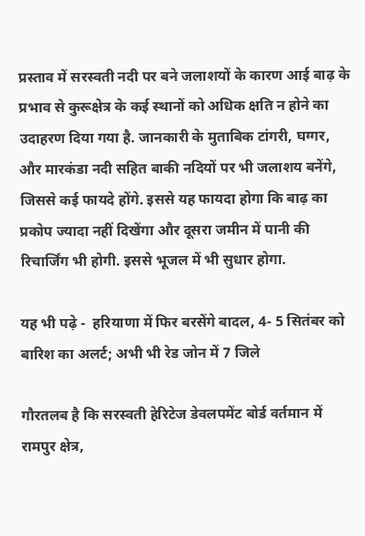प्रस्ताव में सरस्वती नदी पर बने जलाशयों के कारण आई बाढ़ के प्रभाव से कुरूक्षेत्र के कई स्थानों को अधिक क्षति न होने का उदाहरण दिया गया है. जानकारी के मुताबिक टांगरी, घग्गर, और मारकंडा नदी सहित बाकी नदियों पर भी जलाशय बनेंगे, जिससे कई फायदे होंगे. इससे यह फायदा होगा कि बाढ़ का प्रकोप ज्यादा नहीं दिखेंगा और दूसरा जमीन में पानी की रिचार्जिंग भी होगी. इससे भूजल में भी सुधार होगा.

यह भी पढ़े -  हरियाणा में फिर बरसेंगे बादल, 4- 5 सितंबर को बारिश का अलर्ट; अभी भी रेड जोन में 7 जिले

गौरतलब है कि सरस्वती हेरिटेज डेवलपमेंट बोर्ड वर्तमान में रामपुर क्षेत्र,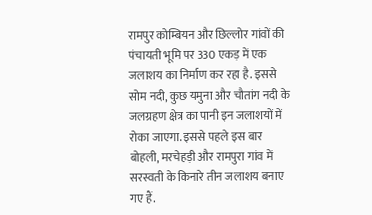रामपुर कोम्बियन और छिल्लोर गांवों की पंचायती भूमि पर 330 एकड़ में एक जलाशय का निर्माण कर रहा है. इससे सोम नदी, कुछ यमुना और चौतांग नदी के जलग्रहण क्षेत्र का पानी इन जलाशयों में रोका जाएगा. इससे पहले इस बार बोहली, मरचेहड़ी और रामपुरा गांव में सरस्वती के किनारे तीन जलाशय बनाए गए हैं.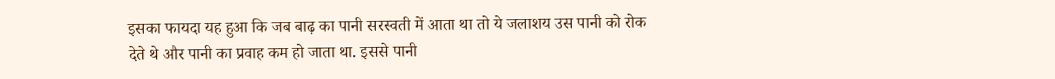इसका फायदा यह हुआ कि जब बाढ़ का पानी सरस्वती में आता था तो ये जलाशय उस पानी को रोक देते थे और पानी का प्रवाह कम हो जाता था. इससे पानी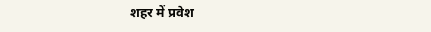शहर में प्रवेश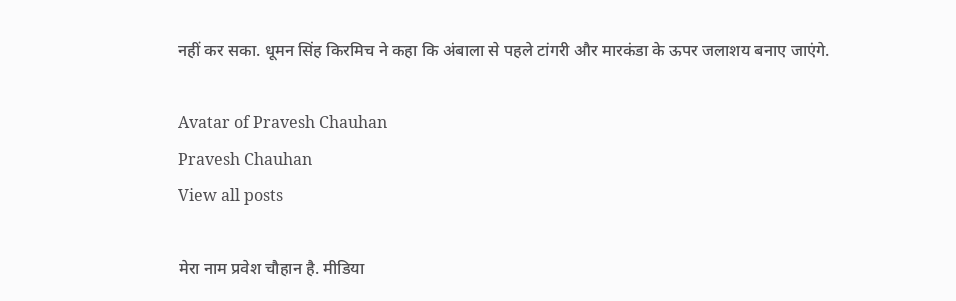नहीं कर सका. धूमन सिंह किरमिच ने कहा कि अंबाला से पहले टांगरी और मारकंडा के ऊपर जलाशय बनाए जाएंगे.

Avatar of Pravesh Chauhan
Pravesh Chauhan
View all posts

मेरा नाम प्रवेश चौहान है. मीडिया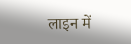लाइन में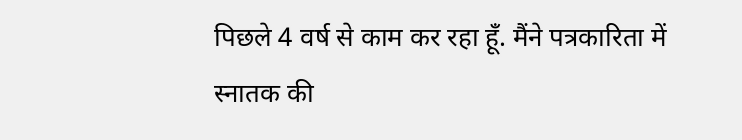पिछले 4 वर्ष से काम कर रहा हूँ. मैंने पत्रकारिता में स्नातक की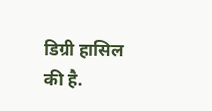डिग्री हासिल की है.